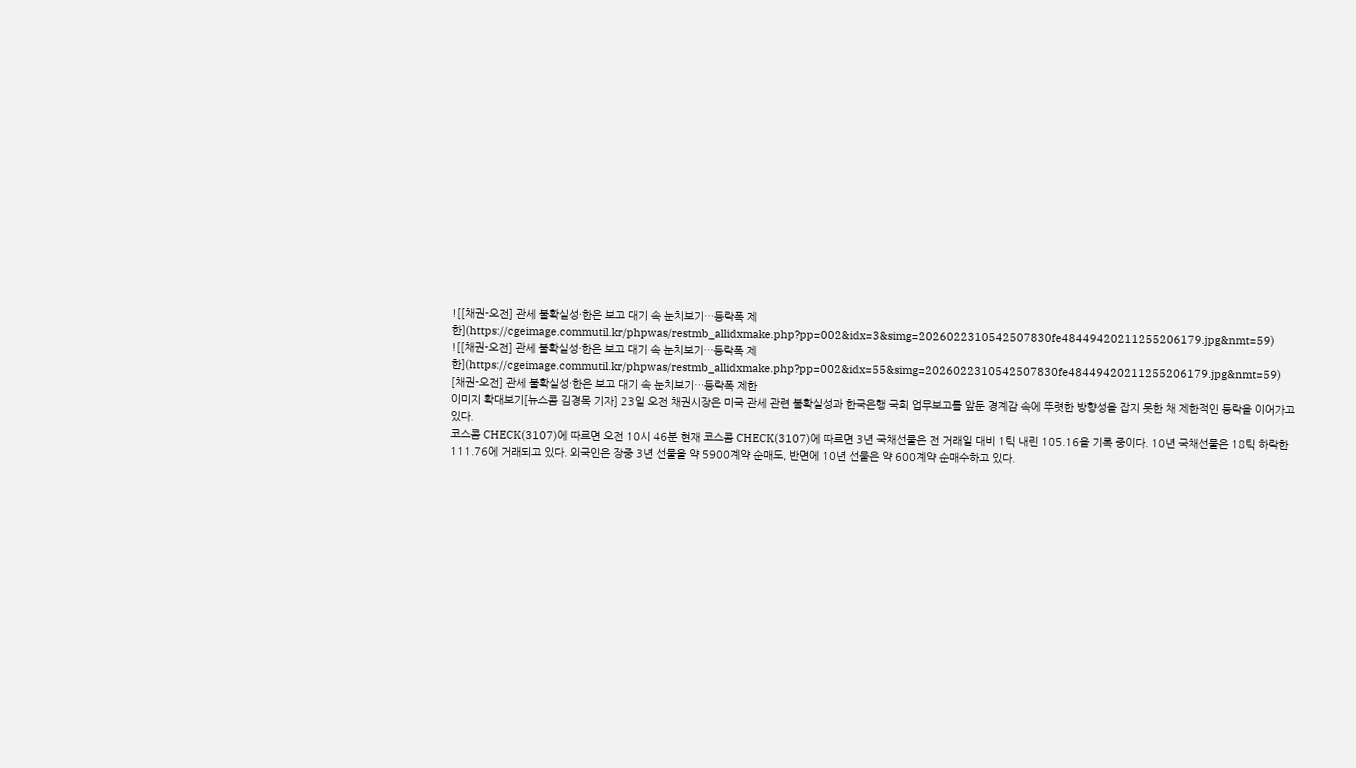![[채권-오전] 관세 불확실성·한은 보고 대기 속 눈치보기…등락폭 제한](https://cgeimage.commutil.kr/phpwas/restmb_allidxmake.php?pp=002&idx=3&simg=2026022310542507830fe48449420211255206179.jpg&nmt=59)
![[채권-오전] 관세 불확실성·한은 보고 대기 속 눈치보기…등락폭 제한](https://cgeimage.commutil.kr/phpwas/restmb_allidxmake.php?pp=002&idx=55&simg=2026022310542507830fe48449420211255206179.jpg&nmt=59)
[채권-오전] 관세 불확실성·한은 보고 대기 속 눈치보기…등락폭 제한
이미지 확대보기[뉴스콤 김경목 기자] 23일 오전 채권시장은 미국 관세 관련 불확실성과 한국은행 국회 업무보고를 앞둔 경계감 속에 뚜렷한 방향성을 잡지 못한 채 제한적인 등락을 이어가고 있다.
코스콤 CHECK(3107)에 따르면 오전 10시 46분 현재 코스콤 CHECK(3107)에 따르면 3년 국채선물은 전 거래일 대비 1틱 내린 105.16을 기록 중이다. 10년 국채선물은 18틱 하락한 111.76에 거래되고 있다. 외국인은 장중 3년 선물을 약 5900계약 순매도, 반면에 10년 선물은 약 600계약 순매수하고 있다.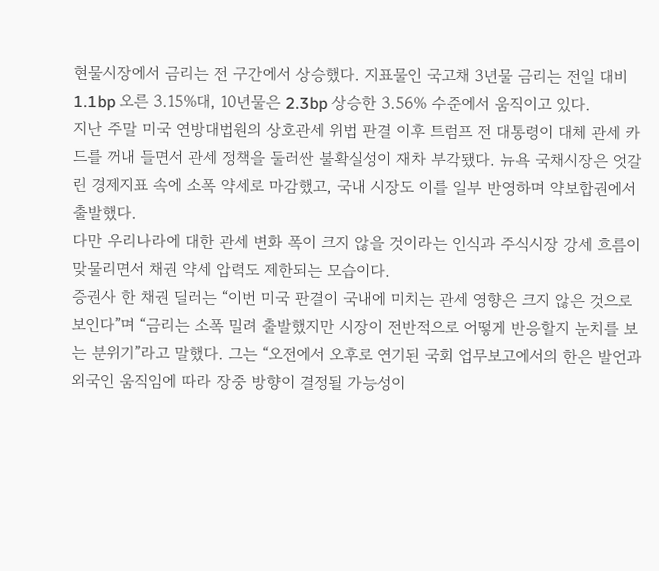현물시장에서 금리는 전 구간에서 상승했다. 지표물인 국고채 3년물 금리는 전일 대비 1.1bp 오른 3.15%대, 10년물은 2.3bp 상승한 3.56% 수준에서 움직이고 있다.
지난 주말 미국 연방대법원의 상호관세 위법 판결 이후 트럼프 전 대통령이 대체 관세 카드를 꺼내 들면서 관세 정책을 둘러싼 불확실성이 재차 부각됐다. 뉴욕 국채시장은 엇갈린 경제지표 속에 소폭 약세로 마감했고, 국내 시장도 이를 일부 반영하며 약보합권에서 출발했다.
다만 우리나라에 대한 관세 변화 폭이 크지 않을 것이라는 인식과 주식시장 강세 흐름이 맞물리면서 채권 약세 압력도 제한되는 모습이다.
증권사 한 채권 딜러는 “이번 미국 판결이 국내에 미치는 관세 영향은 크지 않은 것으로 보인다”며 “금리는 소폭 밀려 출발했지만 시장이 전반적으로 어떻게 반응할지 눈치를 보는 분위기”라고 말했다. 그는 “오전에서 오후로 연기된 국회 업무보고에서의 한은 발언과 외국인 움직임에 따라 장중 방향이 결정될 가능성이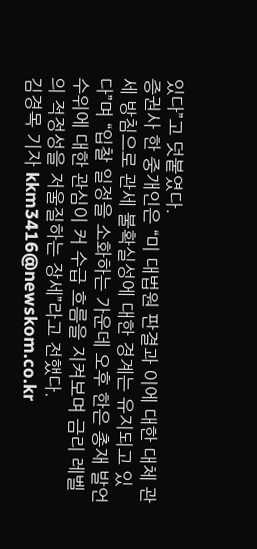있다”고 덧붙였다.
증권사 한 중개인은 “미 대법원 판결과 이에 대한 대체 관세 방침으로 관세 불확실성에 대한 경계는 유지되고 있다”며 “입찰 일정을 소화하는 가운데 오후 한은 총재 발언 수위에 대한 관심이 커 수급 흐름을 지켜보며 금리 레벨의 적정성을 저울질하는 장세”라고 전했다.
김경목 기자 kkm3416@newskom.co.kr